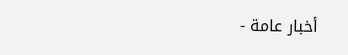أخبار عامة -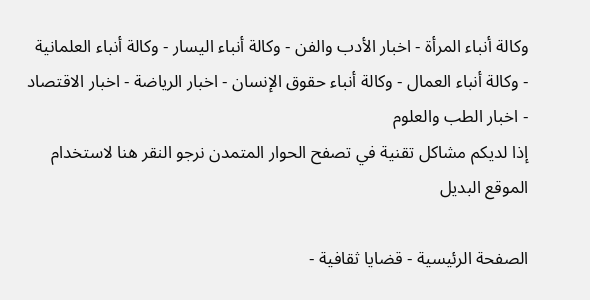وكالة أنباء المرأة - اخبار الأدب والفن - وكالة أنباء اليسار - وكالة أنباء العلمانية - وكالة أنباء العمال - وكالة أنباء حقوق الإنسان - اخبار الرياضة - اخبار الاقتصاد - اخبار الطب والعلوم
إذا لديكم مشاكل تقنية في تصفح الحوار المتمدن نرجو النقر هنا لاستخدام الموقع البديل

الصفحة الرئيسية - قضايا ثقافية -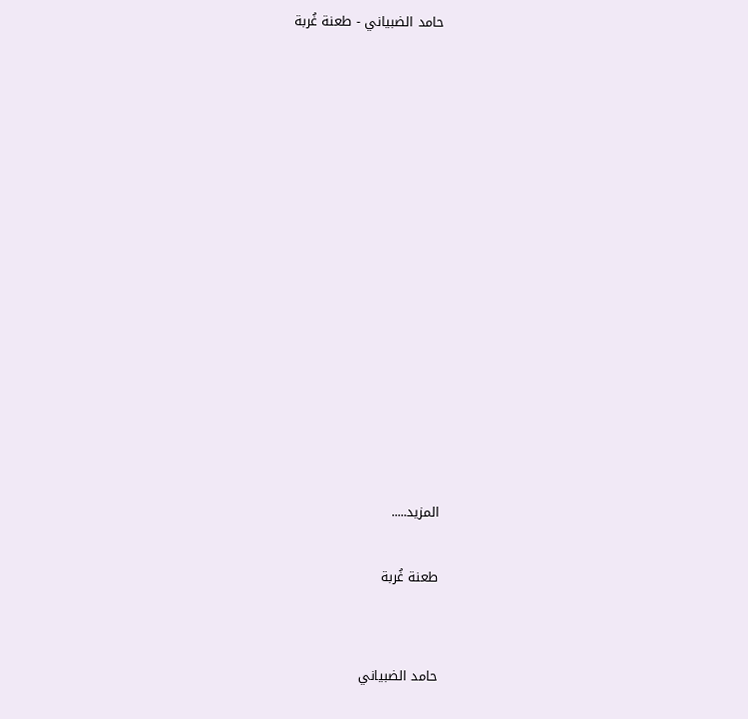حامد الضبياني - طعنة غُربة














المزيد.....

طعنة غُربة


حامد الضبياني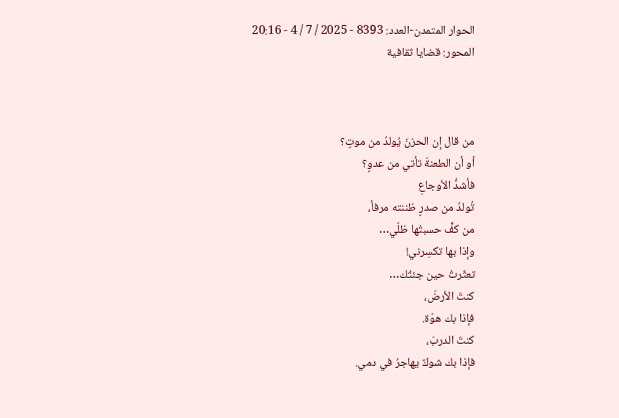الحوار المتمدن-العدد: 8393 - 2025 / 7 / 4 - 20:16
المحور: قضايا ثقافية



من قال إن الحزنَ يُولدُ من موتٍ؟
أو أن الطعنةَ تأتي من عدوٍ؟
فأشدُّ الأوجاعِ
تُولدُ من صدرٍ ظننته مرفأ،
من كفٍّ حسبتُها ظلّي…
وإذا بها تكسِرني!
تعثّرتُ حين جئتُك…
كنتَ الأرضَ،
فإذا بك هوّة.
كنتَ الدربَ،
فإذا بك شوكٌ يهاجرُ في دمي.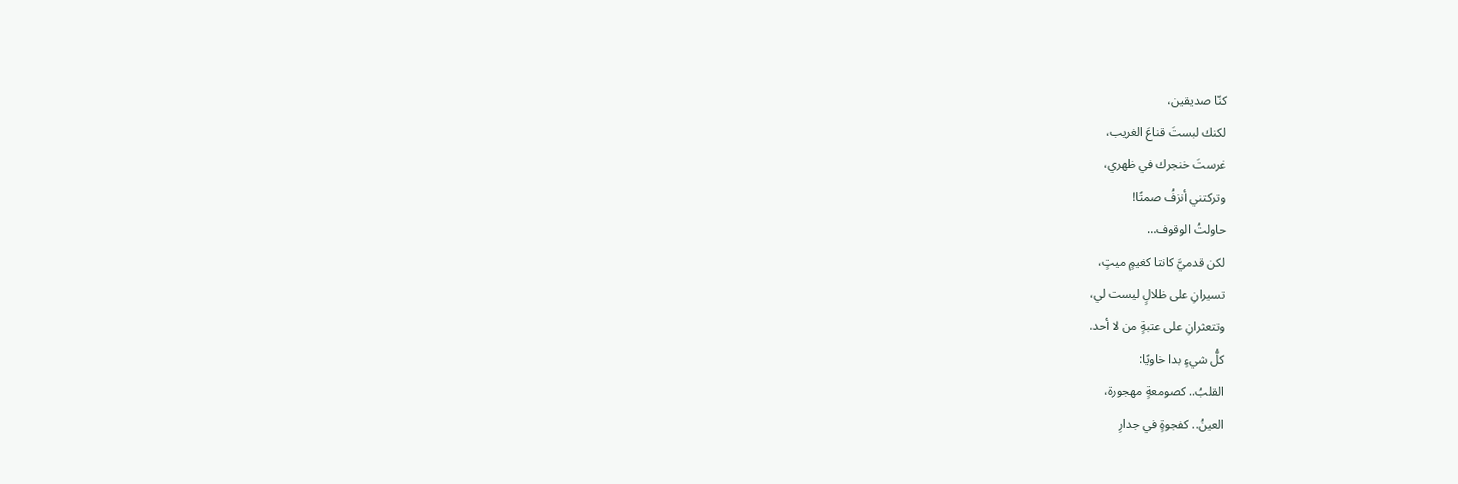كنّا صديقين،
لكنك لبستَ قناعَ الغريب،
غرستَ خنجرك في ظهري،
وتركتني أنزفُ صمتًا!
حاولتُ الوقوف…
لكن قدميَّ كانتا كغيمٍ ميتٍ،
تسيرانِ على ظلالٍ ليست لي،
وتتعثرانِ على عتبةٍ من لا أحد.
كلُّ شيءٍ بدا خاويًا:
القلبُ.. كصومعةٍ مهجورة،
العينُ.. كفجوةٍ في جدارِ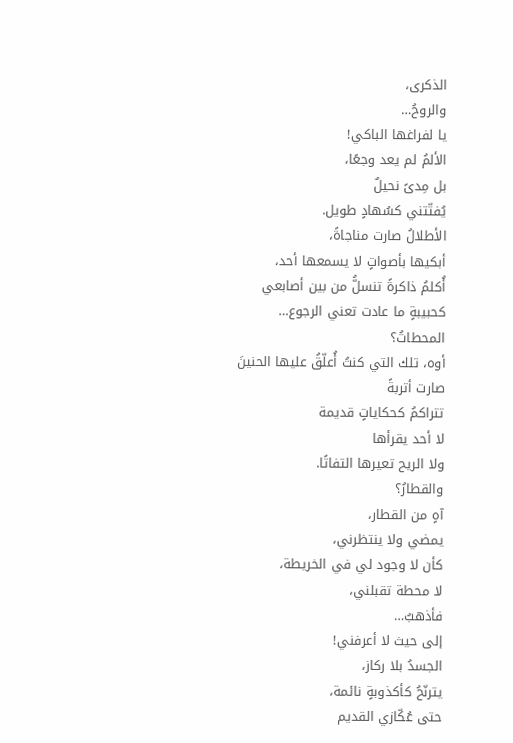الذكرى،
والروحُ…
يا لفراغها الباكي!
الألمُ لم يعد وجعًا،
بل مِدىً نحيلٌ
يُفتّتني كسُهادٍ طويل.
الأطلالُ صارت مناجاةً،
أبكيها بأصواتٍ لا يسمعها أحد،
أُكلمُ ذاكرةً تنسلُّ من بين أصابعي
كحبيبةٍ ما عادت تعني الرجوع…
المحطاتُ؟
أوه، تلك التي كنتُ أُعلّقُ عليها الحنينَ
صارت أتربةً
تتراكمُ كحكاياتٍ قديمة
لا أحد يقرأها
ولا الريح تعيرها التفاتًا.
والقطارُ؟
آهٍ من القطار،
يمضي ولا ينتظرني،
كأن لا وجود لي في الخريطة،
لا محطة تقبلني،
فأذهبُ…
إلى حيث لا أعرفني!
الجسدُ بلا ركاز،
يترنّحُ كأكذوبةٍ نائمة،
حتى عُكّازي القديم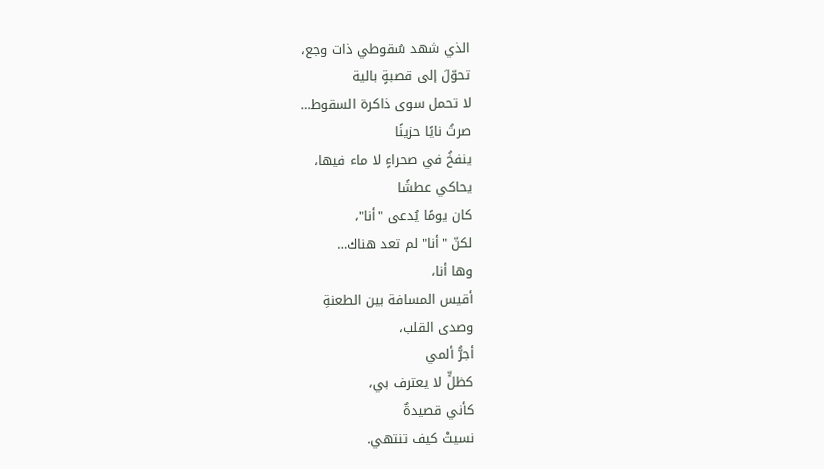الذي شهد سُقوطي ذات وجع،
تحوّلَ إلى قصبةٍ بالية
لا تحمل سوى ذاكرة السقوط…
صرتُ نايًا حزينًا
ينفخُ في صحراءٍ لا ماء فيها،
يحاكي عطشًا
كان يومًا يُدعى "أنا"،
لكنّ "أنا" لم تعد هناك…
وها أنا،
أقيس المسافة بين الطعنةِ
وصدى القلب،
أجرُّ ألمي
كظلٍّ لا يعترف بي،
كأني قصيدةٌ
نسيتْ كيف تنتهي.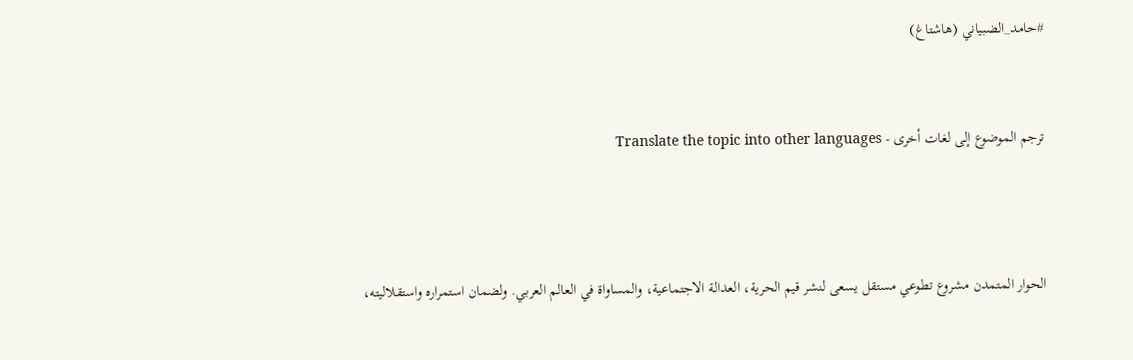#حامد_الضبياني (هاشتاغ)


ترجم الموضوع إلى لغات أخرى - Translate the topic into other languages



الحوار المتمدن مشروع تطوعي مستقل يسعى لنشر قيم الحرية، العدالة الاجتماعية، والمساواة في العالم العربي. ولضمان استمراره واستقلاليته،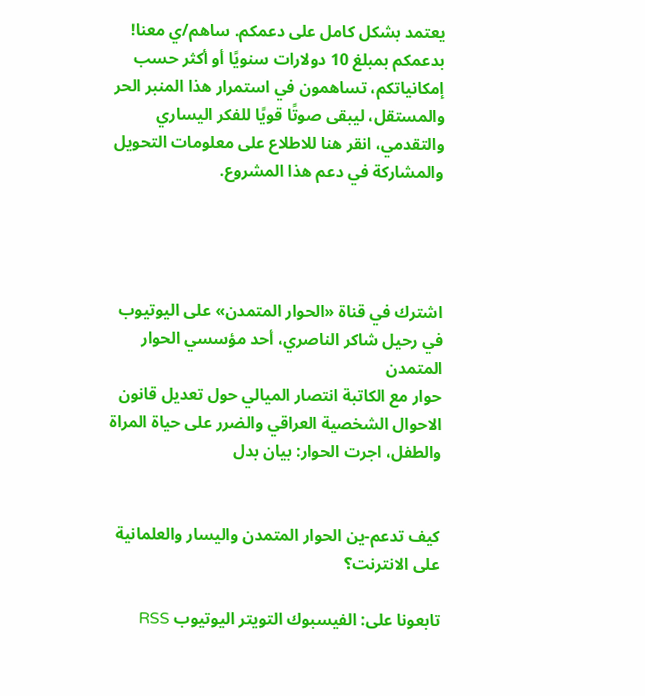يعتمد بشكل كامل على دعمكم. ساهم/ي معنا! بدعمكم بمبلغ 10 دولارات سنويًا أو أكثر حسب إمكانياتكم، تساهمون في استمرار هذا المنبر الحر والمستقل، ليبقى صوتًا قويًا للفكر اليساري والتقدمي، انقر هنا للاطلاع على معلومات التحويل والمشاركة في دعم هذا المشروع.




اشترك في قناة «الحوار المتمدن» على اليوتيوب
في رحيل شاكر الناصري، أحد مؤسسي الحوار المتمدن
حوار مع الكاتبة انتصار الميالي حول تعديل قانون الاحوال الشخصية العراقي والضرر على حياة المراة والطفل، اجرت الحوار: بيان بدل


كيف تدعم-ين الحوار المتمدن واليسار والعلمانية على الانترنت؟

تابعونا على: الفيسبوك التويتر اليوتيوب RSS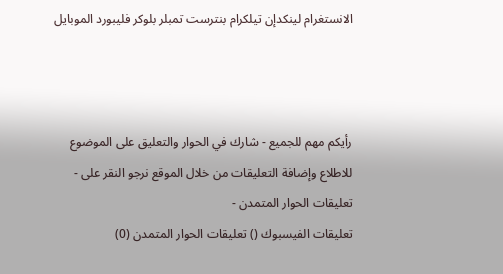الانستغرام لينكدإن تيلكرام بنترست تمبلر بلوكر فليبورد الموبايل



رأيكم مهم للجميع - شارك في الحوار والتعليق على الموضوع
للاطلاع وإضافة التعليقات من خلال الموقع نرجو النقر على - تعليقات الحوار المتمدن -
تعليقات الفيسبوك () تعليقات الحوار المتمدن (0)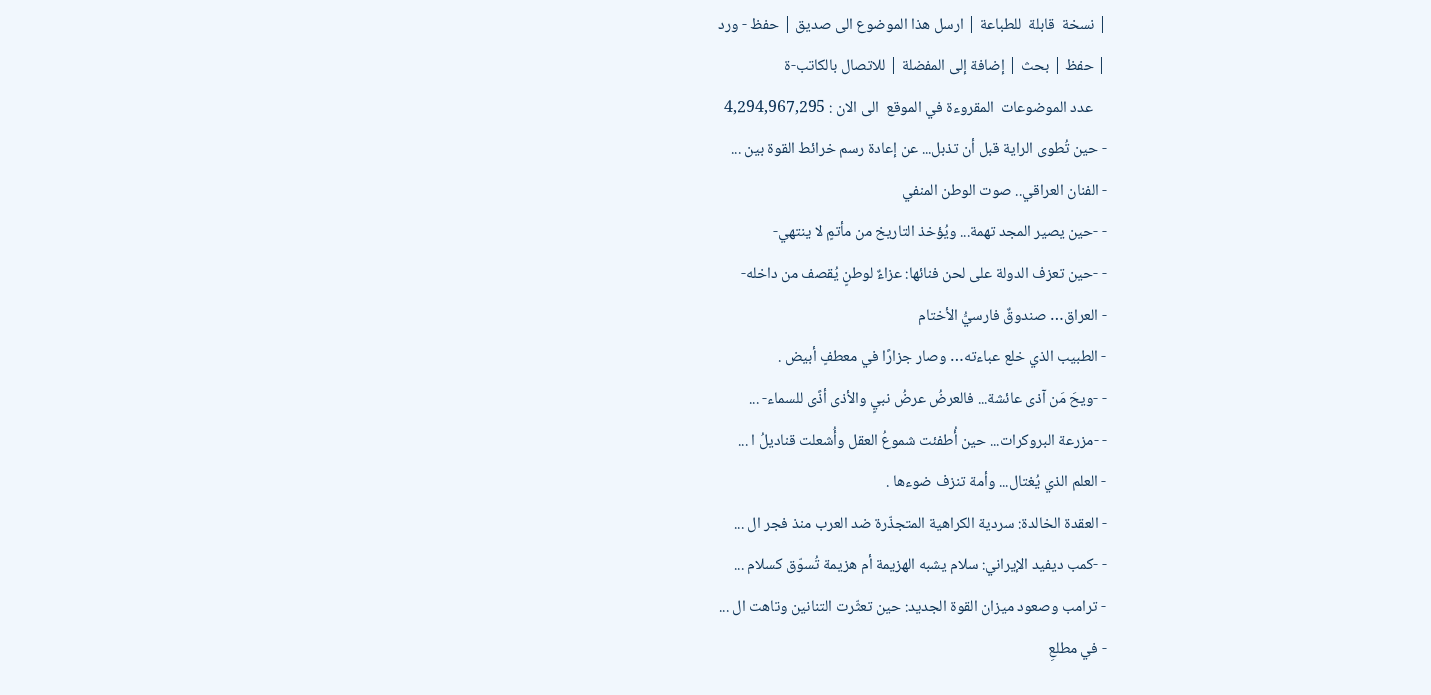| نسخة  قابلة  للطباعة | ارسل هذا الموضوع الى صديق | حفظ - ورد
| حفظ | بحث | إضافة إلى المفضلة | للاتصال بالكاتب-ة
    عدد الموضوعات  المقروءة في الموقع  الى الان : 4,294,967,295
- حين تُطوى الراية قبل أن تذبل... عن إعادة رسم خرائط القوة بين ...
- الفنان العراقي.. صوت الوطن المنفي
- -حين يصير المجد تهمة... ويُؤخذ التاريخ من مأتمٍ لا ينتهي-
- -حين تعزف الدولة على لحن فنائها: عزاءٌ لوطنٍ يُقصف من داخله-
- العراق… صندوقٌ فارسيُّ الأختام
- الطبيب الذي خلع عباءته… وصار جزارًا في معطفٍ أبيض .
- -ويحَ مَن آذى عائشة... فالعرضُ عرضُ نبيٍ والأذى أذًى للسماء- ...
- -مزرعة البروكرات... حين أُطفئت شموعُ العقل وأُشعلت قناديلُ ا ...
- العلم الذي يُغتال... وأمة تنزف ضوءها .
- العقدة الخالدة: سردية الكراهية المتجذّرة ضد العرب منذ فجر ال ...
- -كمب ديفيد الإيراني: سلام يشبه الهزيمة أم هزيمة تُسوّق كسلام ...
- ترامب وصعود ميزان القوة الجديد: حين تعثّرت التنانين وتاهت ال ...
- في مطلعِ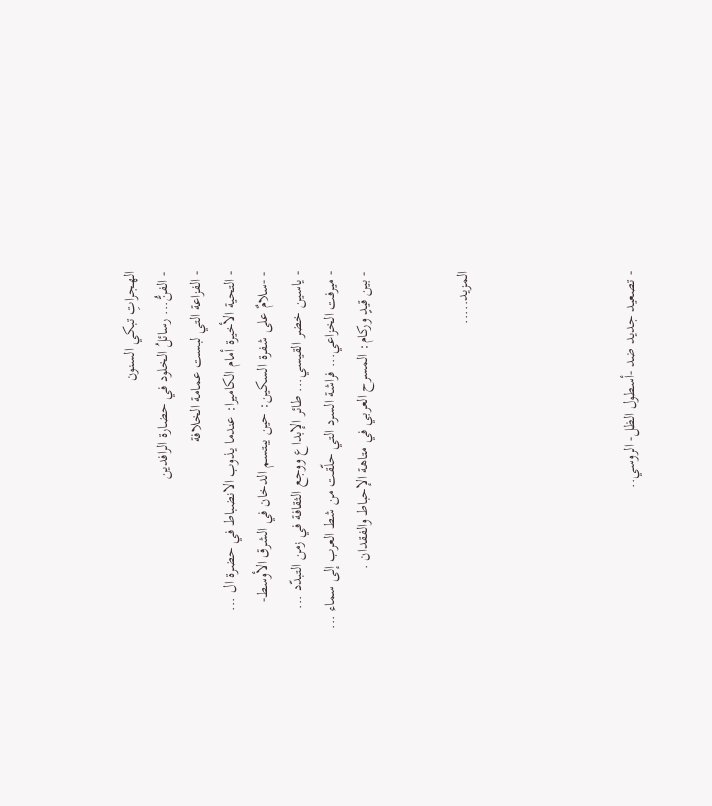الهجراتِ تبكي السنون
- الفنُّ... رسائلُ الخلود في حضارة الرافدين
- الفزاعة التي لبست عمامة الخلافة
- التحية الأخيرة أمام الكاميرا: عندما يذوب الانضباط في حضرة ال ...
- -سلامٌ على شفرة السكين: حين يبتسم الدخان في الشرق الأوسط-
- ياسين خضر القيسي... طائر الإبداع ووجع الثقافة في زمن التبدّد ...
- ميرفت الخزاعي... فراشة السرد التي حلّقت من شط العرب إلى سماء ...
- بين قيدٍ وركام: المسرح العربي في متاهة الإحباط والفقدان .


المزيد.....




- تصعيد جديد ضد -أسطول الظل- الروسي..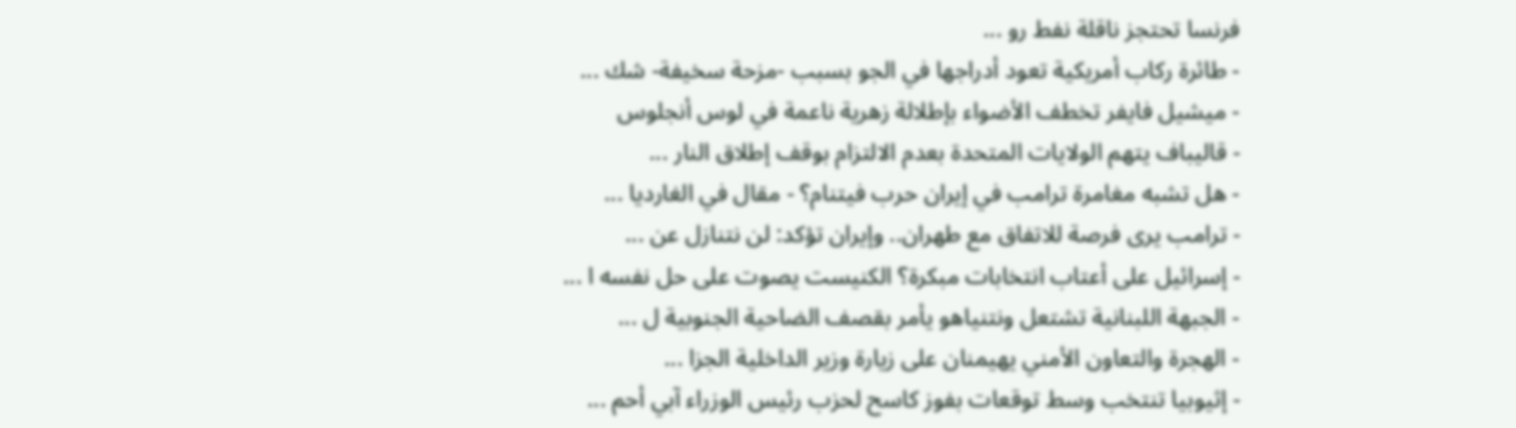فرنسا تحتجز ناقلة نفط رو ...
- طائرة ركاب أمريكية تعود أدراجها في الجو بسبب -مزحة سخيفة- شك ...
- ميشيل فايفر تخطف الأضواء بإطلالة زهرية ناعمة في لوس أنجلوس
- قاليباف يتهم الولايات المتحدة بعدم الالتزام بوقف إطلاق النار ...
- هل تشبه مغامرة ترامب في إيران حرب فيتنام؟ - مقال في الغارديا ...
- ترامب يرى فرصة للاتفاق مع طهران.. وإيران تؤكد: لن نتنازل عن ...
- إسرائيل على أعتاب انتخابات مبكرة؟ الكنيست يصوت على حل نفسه ا ...
- الجبهة اللبنانية تشتعل ونتنياهو يأمر بقصف الضاحية الجنوبية ل ...
- الهجرة والتعاون الأمني يهيمنان على زيارة وزير الداخلية الجزا ...
- إثيوبيا تنتخب وسط توقعات بفوز كاسح لحزب رئيس الوزراء آبي أحم ...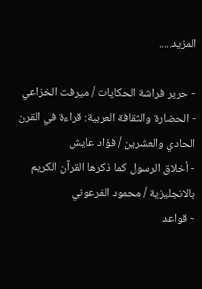المزيد.....

- حرير فراشة الحكايات / ميرفت الخزاعي
- الحضارة والثقافة العربية: قراءة في القرن الحادي والعشرين / فؤاد عايش
- أخلاق الرسول كما ذكرها القرآن الكريم بالانجليزية / محمود الفرعوني
- قواعد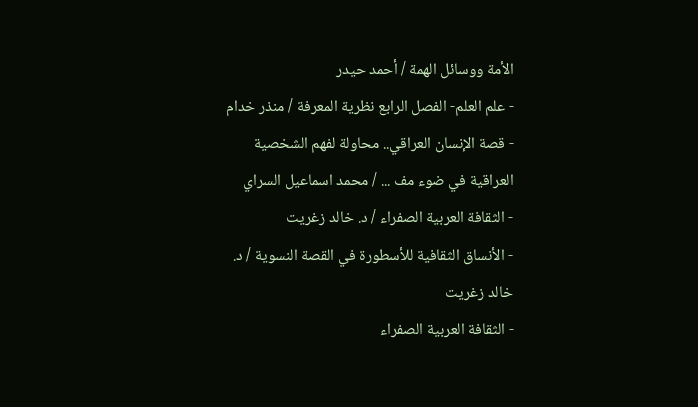الأمة ووسائل الهمة / أحمد حيدر
- علم العلم- الفصل الرابع نظرية المعرفة / منذر خدام
- قصة الإنسان العراقي.. محاولة لفهم الشخصية العراقية في ضوء مف ... / محمد اسماعيل السراي
- الثقافة العربية الصفراء / د. خالد زغريت
- الأنساق الثقافية للأسطورة في القصة النسوية / د. خالد زغريت
- الثقافة العربية الصفراء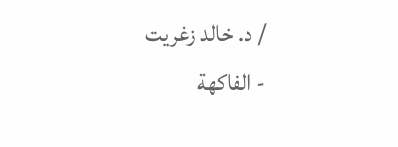/ د. خالد زغريت
- الفاكهة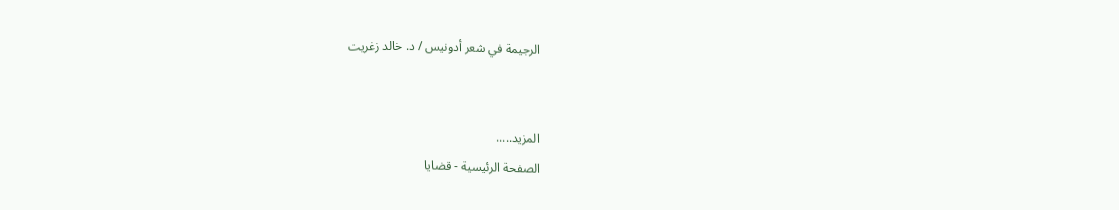الرجيمة في شعر أدونيس / د. خالد زغريت


المزيد.....
الصفحة الرئيسية - قضايا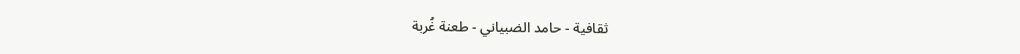ثقافية - حامد الضبياني - طعنة غُربة